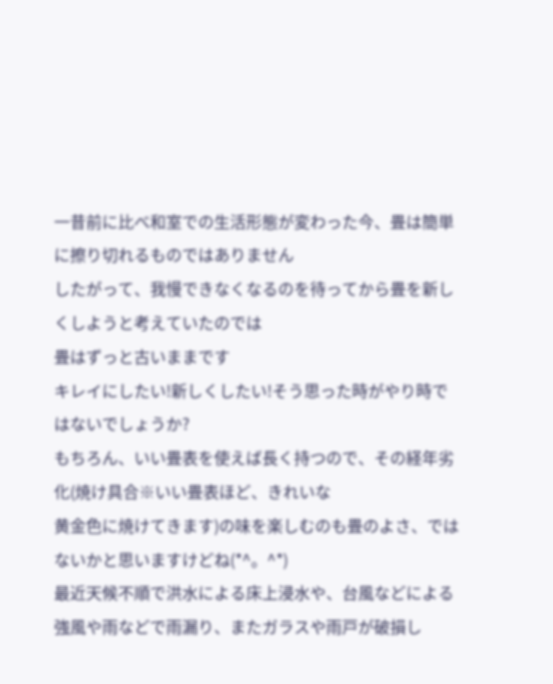一昔前に比べ和室での生活形態が変わった今、畳は簡単に擦り切れるものではありません
したがって、我慢できなくなるのを待ってから畳を新しくしようと考えていたのでは
畳はずっと古いままです
キレイにしたい!新しくしたい!そう思った時がやり時ではないでしょうか?
もちろん、いい畳表を使えば長く持つので、その経年劣化(焼け具合※いい畳表ほど、きれいな
黄金色に焼けてきます)の味を楽しむのも畳のよさ、ではないかと思いますけどね(*^。^*)
最近天候不順で洪水による床上浸水や、台風などによる強風や雨などで雨漏り、またガラスや雨戸が破損し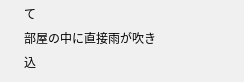て
部屋の中に直接雨が吹き込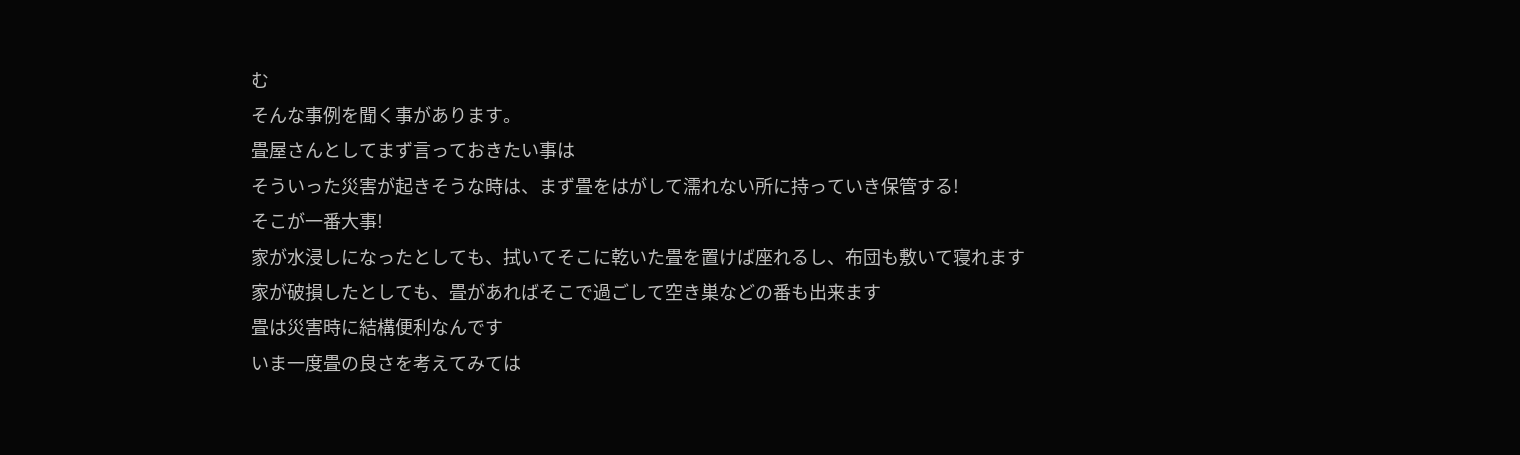む
そんな事例を聞く事があります。
畳屋さんとしてまず言っておきたい事は
そういった災害が起きそうな時は、まず畳をはがして濡れない所に持っていき保管する!
そこが一番大事!
家が水浸しになったとしても、拭いてそこに乾いた畳を置けば座れるし、布団も敷いて寝れます
家が破損したとしても、畳があればそこで過ごして空き巣などの番も出来ます
畳は災害時に結構便利なんです
いま一度畳の良さを考えてみては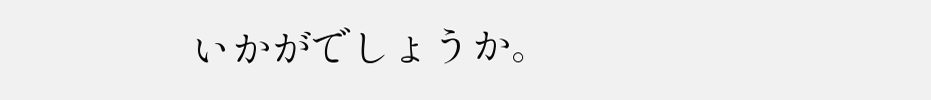いかがでしょうか。